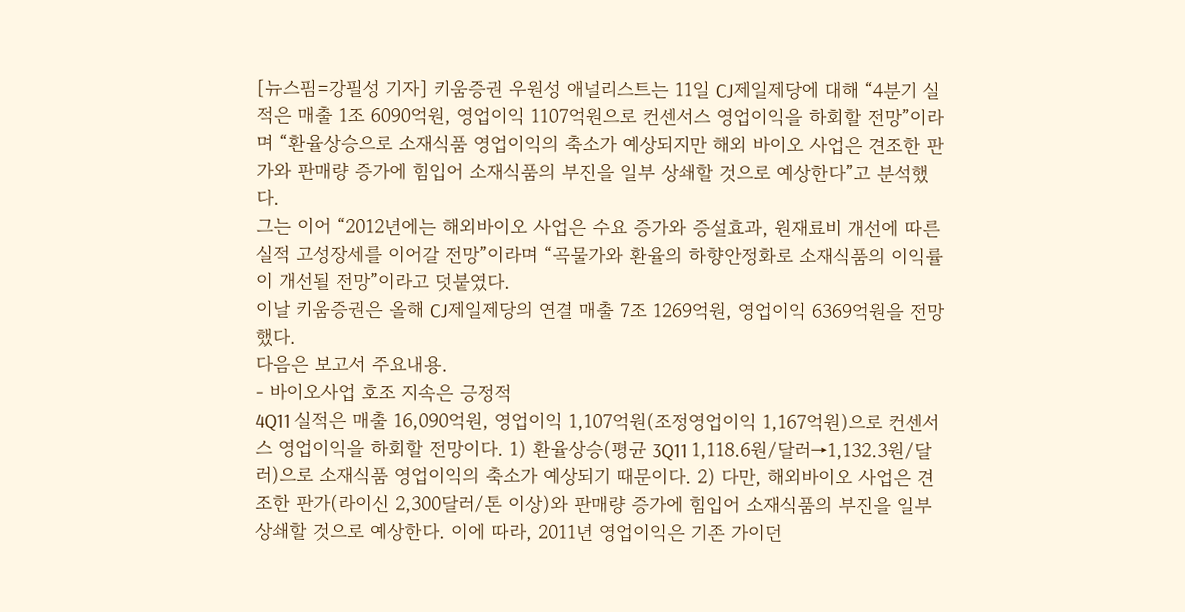[뉴스핌=강필성 기자] 키움증권 우원성 애널리스트는 11일 CJ제일제당에 대해 “4분기 실적은 매출 1조 6090억원, 영업이익 1107억원으로 컨센서스 영업이익을 하회할 전망”이라며 “환율상승으로 소재식품 영업이익의 축소가 예상되지만 해외 바이오 사업은 견조한 판가와 판매량 증가에 힘입어 소재식품의 부진을 일부 상쇄할 것으로 예상한다”고 분석했다.
그는 이어 “2012년에는 해외바이오 사업은 수요 증가와 증설효과, 원재료비 개선에 따른 실적 고성장세를 이어갈 전망”이라며 “곡물가와 환율의 하향안정화로 소재식품의 이익률이 개선될 전망”이라고 덧붙였다.
이날 키움증권은 올해 CJ제일제당의 연결 매출 7조 1269억원, 영업이익 6369억원을 전망했다.
다음은 보고서 주요내용.
- 바이오사업 호조 지속은 긍정적
4Q11 실적은 매출 16,090억원, 영업이익 1,107억원(조정영업이익 1,167억원)으로 컨센서스 영업이익을 하회할 전망이다. 1) 환율상승(평균 3Q11 1,118.6원/달러→1,132.3원/달러)으로 소재식품 영업이익의 축소가 예상되기 때문이다. 2) 다만, 해외바이오 사업은 견조한 판가(라이신 2,300달러/톤 이상)와 판매량 증가에 힘입어 소재식품의 부진을 일부 상쇄할 것으로 예상한다. 이에 따라, 2011년 영업이익은 기존 가이던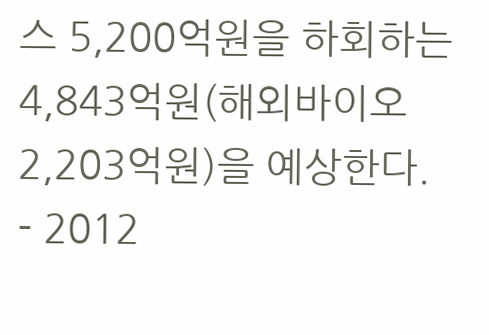스 5,200억원을 하회하는 4,843억원(해외바이오 2,203억원)을 예상한다.
- 2012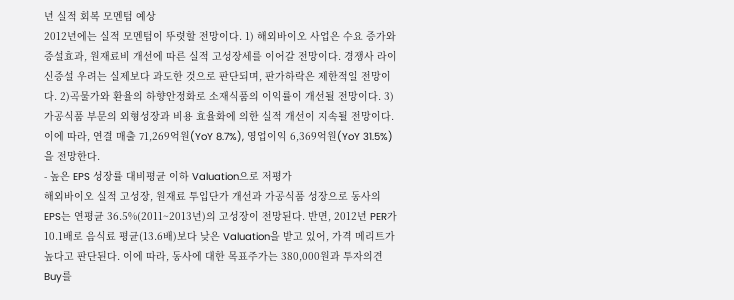년 실적 회복 모멘텀 예상
2012년에는 실적 모멘텀이 뚜렷할 전망이다. 1) 해외바이오 사업은 수요 증가와 증설효과, 원재료비 개선에 따른 실적 고성장세를 이어갈 전망이다. 경쟁사 라이신증설 우려는 실제보다 과도한 것으로 판단되며, 판가하락은 제한적일 전망이다. 2)곡물가와 환율의 하향안정화로 소재식품의 이익률이 개선될 전망이다. 3) 가공식품 부문의 외형성장과 비용 효율화에 의한 실적 개선이 지속될 전망이다. 이에 따라, 연결 매출 71,269억원(YoY 8.7%), 영업이익 6,369억원(YoY 31.5%)을 전망한다.
- 높은 EPS 성장률 대비평균 이하 Valuation으로 저평가
해외바이오 실적 고성장, 원재료 투입단가 개선과 가공식품 성장으로 동사의 EPS는 연평균 36.5%(2011~2013년)의 고성장이 전망된다. 반면, 2012년 PER가 10.1배로 음식료 평균(13.6배)보다 낮은 Valuation을 받고 있어, 가격 메리트가 높다고 판단된다. 이에 따라, 동사에 대한 목표주가는 380,000원과 투자의견 Buy를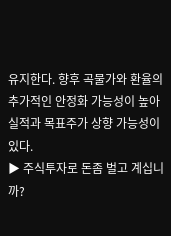유지한다. 향후 곡물가와 환율의 추가적인 안정화 가능성이 높아 실적과 목표주가 상향 가능성이 있다.
▶ 주식투자로 돈좀 벌고 계십니까?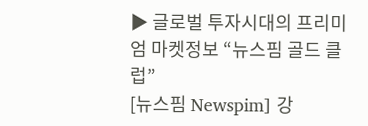▶ 글로벌 투자시대의 프리미엄 마켓정보 “뉴스핌 골드 클럽”
[뉴스핌 Newspim] 강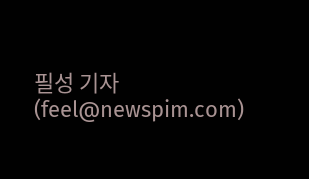필성 기자 (feel@newspim.com)